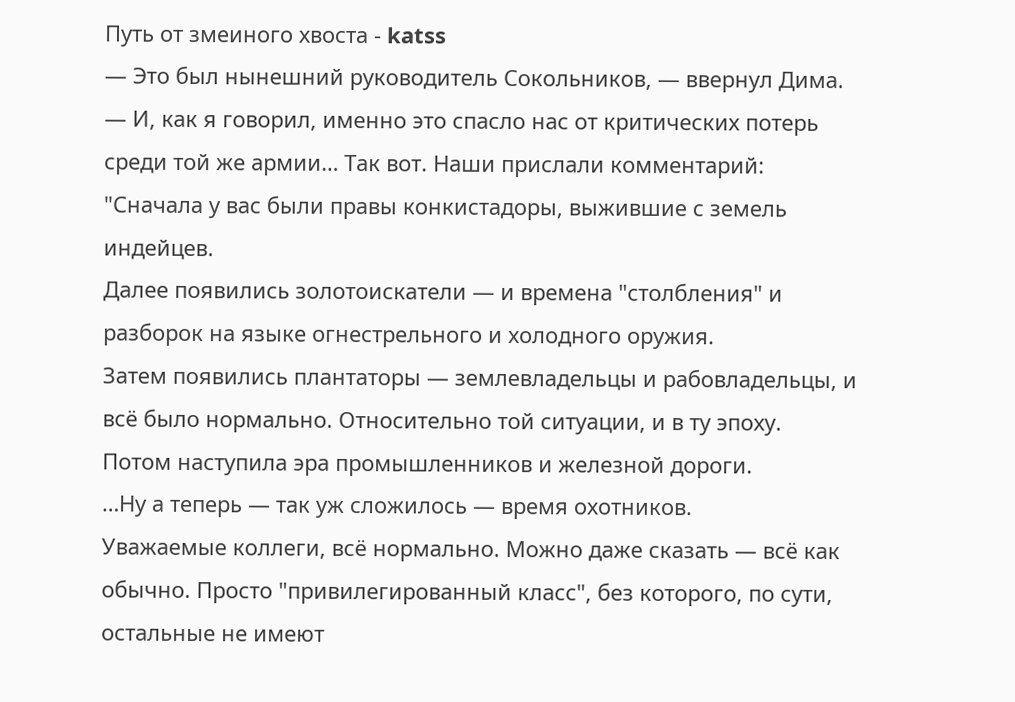Путь от змеиного хвоста - katss
— Это был нынешний руководитель Сокольников, — ввернул Дима.
— И, как я говорил, именно это спасло нас от критических потерь среди той же армии… Так вот. Наши прислали комментарий:
"Сначала у вас были правы конкистадоры, выжившие с земель индейцев.
Далее появились золотоискатели — и времена "столбления" и разборок на языке огнестрельного и холодного оружия.
Затем появились плантаторы — землевладельцы и рабовладельцы, и всё было нормально. Относительно той ситуации, и в ту эпоху.
Потом наступила эра промышленников и железной дороги.
…Ну а теперь — так уж сложилось — время охотников.
Уважаемые коллеги, всё нормально. Можно даже сказать — всё как обычно. Просто "привилегированный класс", без которого, по сути, остальные не имеют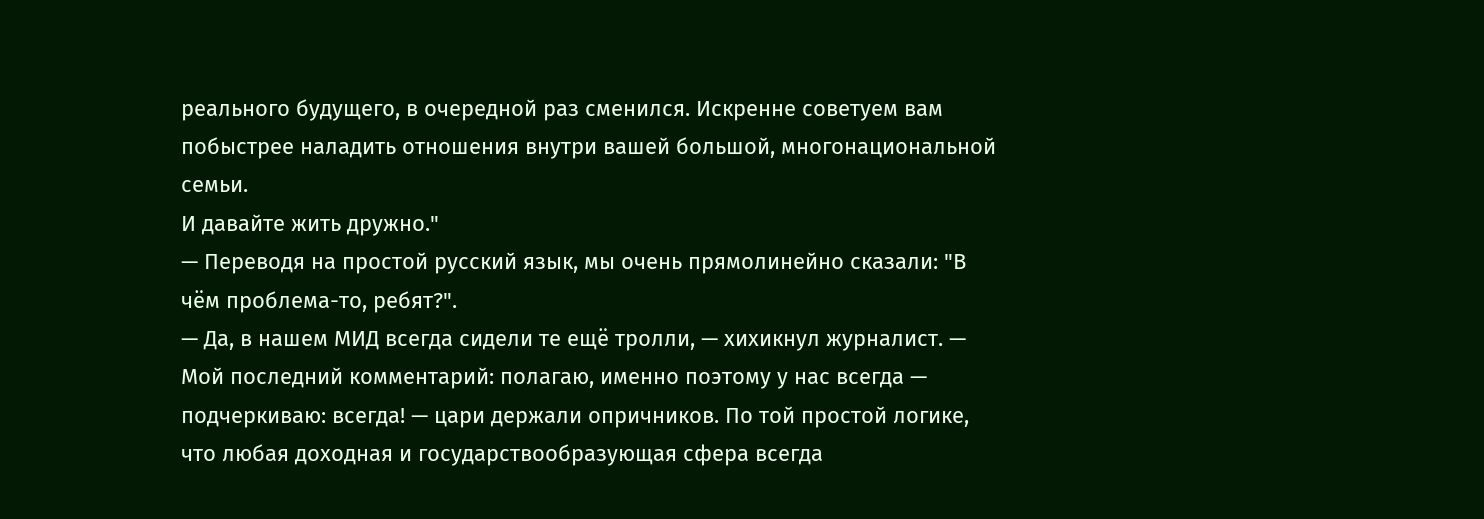реального будущего, в очередной раз сменился. Искренне советуем вам побыстрее наладить отношения внутри вашей большой, многонациональной семьи.
И давайте жить дружно."
— Переводя на простой русский язык, мы очень прямолинейно сказали: "В чём проблема-то, ребят?".
— Да, в нашем МИД всегда сидели те ещё тролли, — хихикнул журналист. — Мой последний комментарий: полагаю, именно поэтому у нас всегда — подчеркиваю: всегда! — цари держали опричников. По той простой логике, что любая доходная и государствообразующая сфера всегда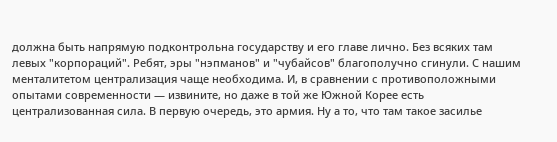должна быть напрямую подконтрольна государству и его главе лично. Без всяких там левых "корпораций". Ребят, эры "нэпманов" и "чубайсов" благополучно сгинули. С нашим менталитетом централизация чаще необходима. И, в сравнении с противоположными опытами современности — извините, но даже в той же Южной Корее есть централизованная сила. В первую очередь, это армия. Ну а то, что там такое засилье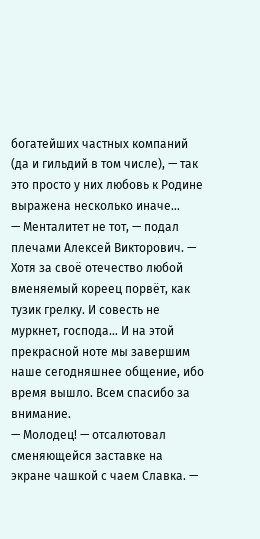богатейших частных компаний (да и гильдий в том числе), — так это просто у них любовь к Родине выражена несколько иначе…
— Менталитет не тот, — подал плечами Алексей Викторович. — Хотя за своё отечество любой вменяемый кореец порвёт, как тузик грелку. И совесть не муркнет, господа… И на этой прекрасной ноте мы завершим наше сегодняшнее общение, ибо время вышло. Всем спасибо за внимание.
— Молодец! — отсалютовал сменяющейся заставке на экране чашкой с чаем Славка. —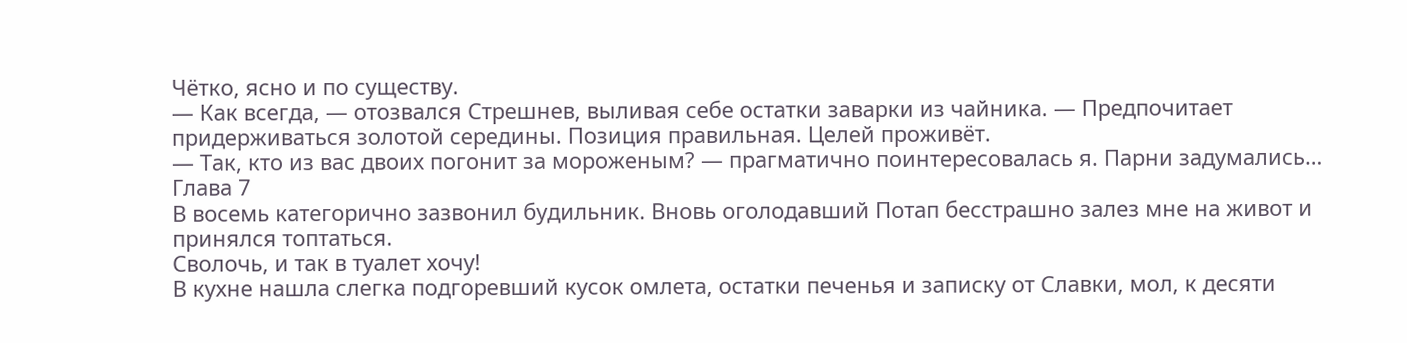Чётко, ясно и по существу.
— Как всегда, — отозвался Стрешнев, выливая себе остатки заварки из чайника. — Предпочитает придерживаться золотой середины. Позиция правильная. Целей проживёт.
— Так, кто из вас двоих погонит за мороженым? — прагматично поинтересовалась я. Парни задумались…
Глава 7
В восемь категорично зазвонил будильник. Вновь оголодавший Потап бесстрашно залез мне на живот и принялся топтаться.
Сволочь, и так в туалет хочу!
В кухне нашла слегка подгоревший кусок омлета, остатки печенья и записку от Славки, мол, к десяти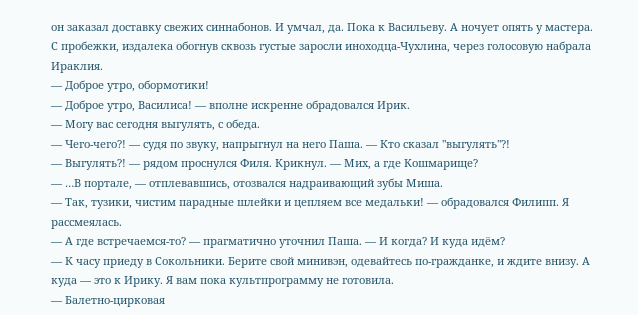он заказал доставку свежих синнабонов. И умчал, да. Пока к Васильеву. А ночует опять у мастера.
С пробежки, издалека обогнув сквозь густые заросли иноходца-Чухлина, через голосовую набрала Ираклия.
— Доброе утро, обормотики!
— Доброе утро, Василиса! — вполне искренне обрадовался Ирик.
— Могу вас сегодня выгулять, с обеда.
— Чего-чего?! — судя по звуку, напрыгнул на него Паша. — Кто сказал "выгулять"?!
— Выгулять?! — рядом проснулся Филя. Крикнул. — Мих, а где Кошмарище?
— …В портале, — отплевавшись, отозвался надраивающий зубы Миша.
— Так, тузики, чистим парадные шлейки и цепляем все медальки! — обрадовался Филипп. Я рассмеялась.
— А где встречаемся-то? — прагматично уточнил Паша. — И когда? И куда идём?
— К часу приеду в Сокольники. Берите свой минивэн, одевайтесь по-гражданке, и ждите внизу. А куда — это к Ирику. Я вам пока культпрограмму не готовила.
— Балетно-цирковая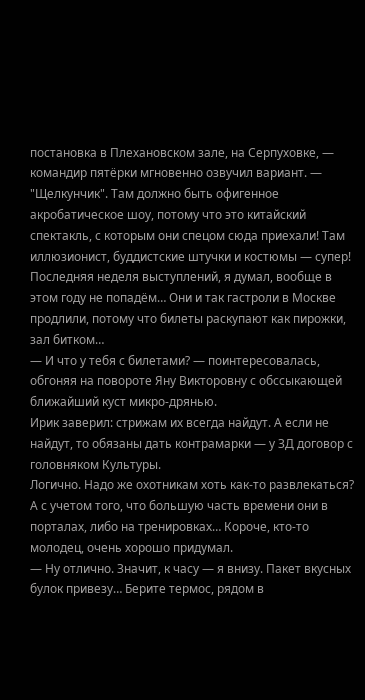постановка в Плехановском зале, на Серпуховке, — командир пятёрки мгновенно озвучил вариант. — "Щелкунчик". Там должно быть офигенное акробатическое шоу, потому что это китайский спектакль, с которым они спецом сюда приехали! Там иллюзионист, буддистские штучки и костюмы — супер! Последняя неделя выступлений, я думал, вообще в этом году не попадём… Они и так гастроли в Москве продлили, потому что билеты раскупают как пирожки, зал битком…
— И что у тебя с билетами? — поинтересовалась, обгоняя на повороте Яну Викторовну с обссыкающей ближайший куст микро-дрянью.
Ирик заверил: стрижам их всегда найдут. А если не найдут, то обязаны дать контрамарки — у ЗД договор с головняком Культуры.
Логично. Надо же охотникам хоть как-то развлекаться? А с учетом того, что большую часть времени они в порталах, либо на тренировках… Короче, кто-то молодец, очень хорошо придумал.
— Ну отлично. Значит, к часу — я внизу. Пакет вкусных булок привезу… Берите термос, рядом в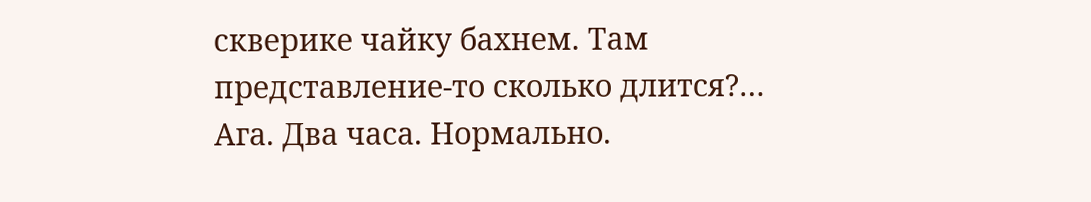скверике чайку бахнем. Там представление-то сколько длится?…
Ага. Два часа. Нормально.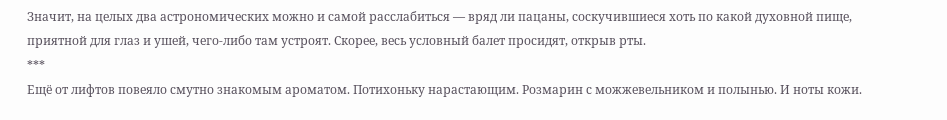Значит, на целых два астрономических можно и самой расслабиться — вряд ли пацаны, соскучившиеся хоть по какой духовной пище, приятной для глаз и ушей, чего-либо там устроят. Скорее, весь условный балет просидят, открыв рты.
***
Ещё от лифтов повеяло смутно знакомым ароматом. Потихоньку нарастающим. Розмарин с можжевельником и полынью. И ноты кожи.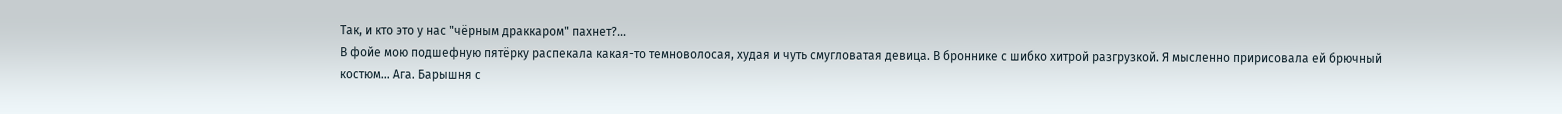Так, и кто это у нас "чёрным драккаром" пахнет?…
В фойе мою подшефную пятёрку распекала какая-то темноволосая, худая и чуть смугловатая девица. В броннике с шибко хитрой разгрузкой. Я мысленно пририсовала ей брючный костюм… Ага. Барышня с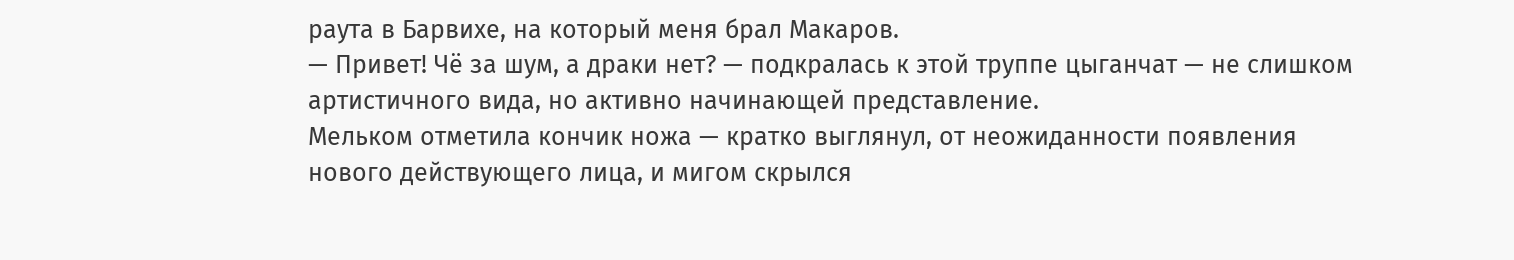раута в Барвихе, на который меня брал Макаров.
— Привет! Чё за шум, а драки нет? — подкралась к этой труппе цыганчат — не слишком артистичного вида, но активно начинающей представление.
Мельком отметила кончик ножа — кратко выглянул, от неожиданности появления нового действующего лица, и мигом скрылся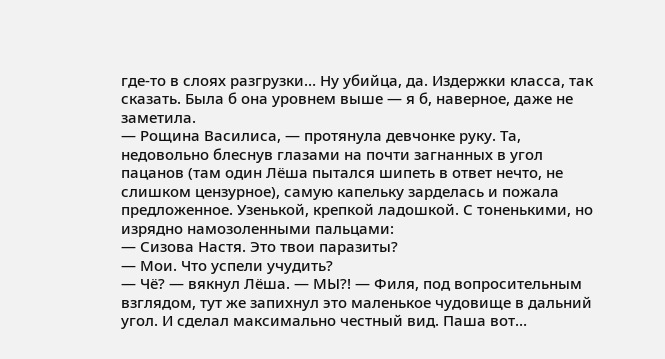где-то в слоях разгрузки… Ну убийца, да. Издержки класса, так сказать. Была б она уровнем выше — я б, наверное, даже не заметила.
— Рощина Василиса, — протянула девчонке руку. Та, недовольно блеснув глазами на почти загнанных в угол пацанов (там один Лёша пытался шипеть в ответ нечто, не слишком цензурное), самую капельку зарделась и пожала предложенное. Узенькой, крепкой ладошкой. С тоненькими, но изрядно намозоленными пальцами:
— Сизова Настя. Это твои паразиты?
— Мои. Что успели учудить?
— Чё? — вякнул Лёша. — МЫ?! — Филя, под вопросительным взглядом, тут же запихнул это маленькое чудовище в дальний угол. И сделал максимально честный вид. Паша вот…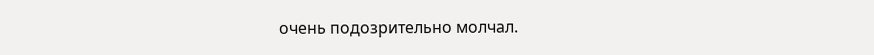очень подозрительно молчал.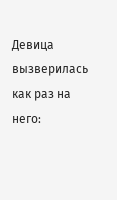Девица вызверилась как раз на него: